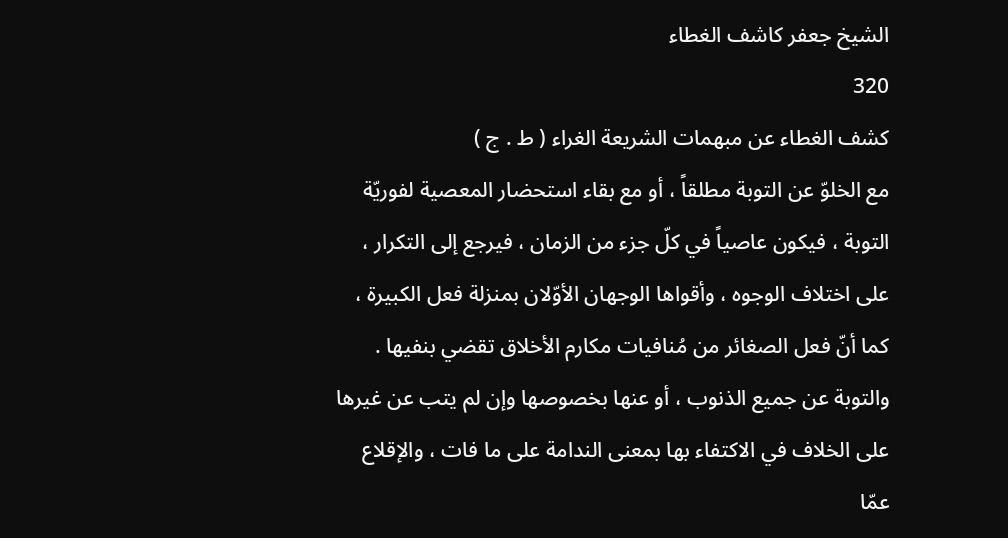الشيخ جعفر كاشف الغطاء
320
كشف الغطاء عن مبهمات الشريعة الغراء ( ط . ج )
مع الخلوّ عن التوبة مطلقاً ، أو مع بقاء استحضار المعصية لفوريّة التوبة ، فيكون عاصياً في كلّ جزء من الزمان ، فيرجع إلى التكرار ، على اختلاف الوجوه ، وأقواها الوجهان الأوّلان بمنزلة فعل الكبيرة ، كما أنّ فعل الصغائر من مُنافيات مكارم الأخلاق تقضي بنفيها . والتوبة عن جميع الذنوب ، أو عنها بخصوصها وإن لم يتب عن غيرها على الخلاف في الاكتفاء بها بمعنى الندامة على ما فات ، والإقلاع عمّا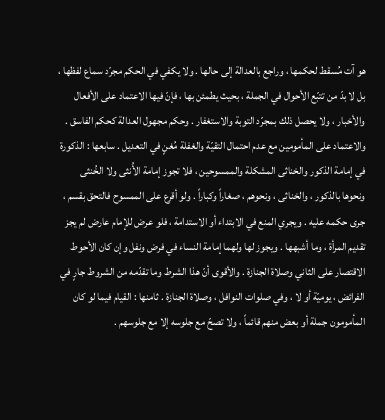هو آت مُسقط لحكمها ، وراجع بالعدالة إلى حالها . ولا يكفي في الحكم مجرّد سماع لفظها ، بل لا بدّ من تتبّع الأحوال في الجملة ، بحيث يطمئن بها ، فإنّ فيها الاعتماد على الأفعال والأخبار ، ولا يحصل ذلك بمجرّد التوبة والاستغفار . وحكم مجهول العدالة كحكم الفاسق . والاعتماد على المأمومين مع عدم احتمال التقيّة والغفلة مُغنٍ في التعديل . سابعها : الذكورة في إمامة الذكور والخناثى المشكلة والممسوحين ، فلا تجوز إمامة الأُنثى ولا الخُنثى ونحوها بالذكور ، والخناثى ، ونحوهم ، صغاراً وكباراً . ولو أقرع على الممسوح فالتحق بقسم ، جرى حكمه عليه . ويجري المنع في الابتداء أو الاستدامة ، فلو عرض للإمام عارض لم يجز تقديم المرأة ، وما أشبهها . ويجوز لها ولهما إمامة النساء في فرض ونفل وإن كان الأحوط الاقتصار على الثاني وصلاة الجنازة . والأقوى أنّ هذا الشرط وما تقدّمه من الشروط جارٍ في الفرائض ، يوميّة أو لا ، وفي صلوات النوافل ، وصلاة الجنازة . ثامنها : القيام فيما لو كان المأمومون جملة أو بعض منهم قائماً ، ولا تصحّ مع جلوسه إلا مع جلوسهم .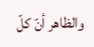والظاهر أنّ كلّ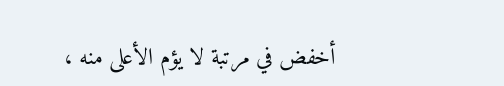أخفض في مرتبة لا يؤم الأعلى منه ،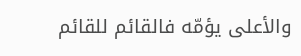والأعلى يؤمّه فالقائم للقائم